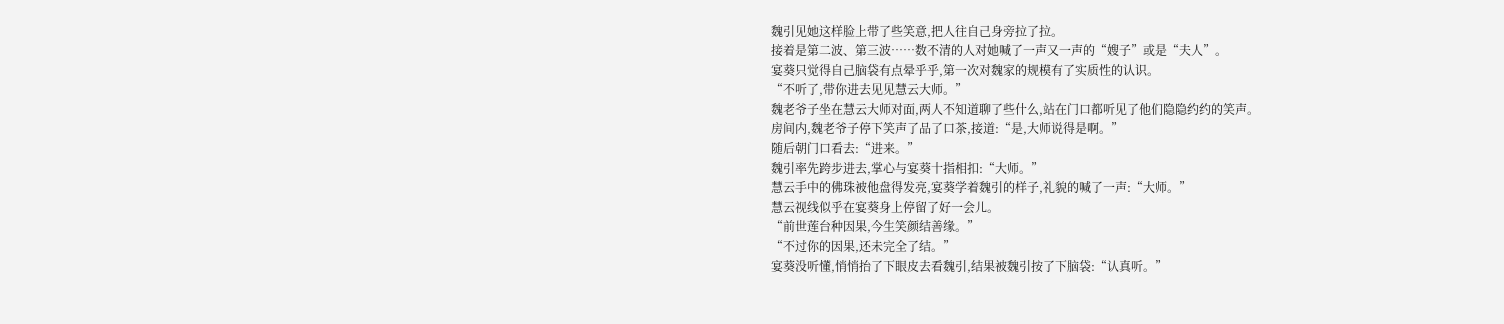魏引见她这样脸上带了些笑意,把人往自己身旁拉了拉。
接着是第二波、第三波……数不清的人对她喊了一声又一声的“嫂子”或是“夫人”。
宴葵只觉得自己脑袋有点晕乎乎,第一次对魏家的规模有了实质性的认识。
“不听了,带你进去见见慧云大师。”
魏老爷子坐在慧云大师对面,两人不知道聊了些什么,站在门口都听见了他们隐隐约约的笑声。
房间内,魏老爷子停下笑声了品了口茶,接道:“是,大师说得是啊。”
随后朝门口看去:“进来。”
魏引率先跨步进去,掌心与宴葵十指相扣:“大师。”
慧云手中的佛珠被他盘得发亮,宴葵学着魏引的样子,礼貌的喊了一声:“大师。”
慧云视线似乎在宴葵身上停留了好一会儿。
“前世莲台种因果,今生笑颜结善缘。”
“不过你的因果,还未完全了结。”
宴葵没听懂,悄悄抬了下眼皮去看魏引,结果被魏引按了下脑袋:“认真听。”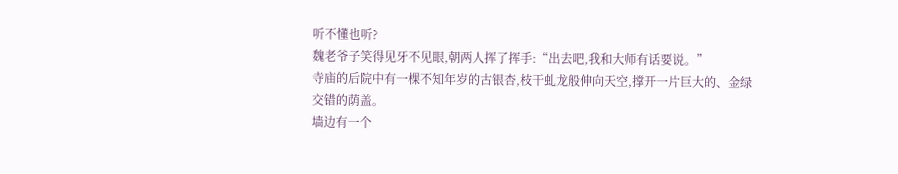听不懂也听?
魏老爷子笑得见牙不见眼,朝两人挥了挥手:“出去吧,我和大师有话要说。”
寺庙的后院中有一棵不知年岁的古银杏,枝干虬龙般伸向天空,撑开一片巨大的、金绿交错的荫盖。
墙边有一个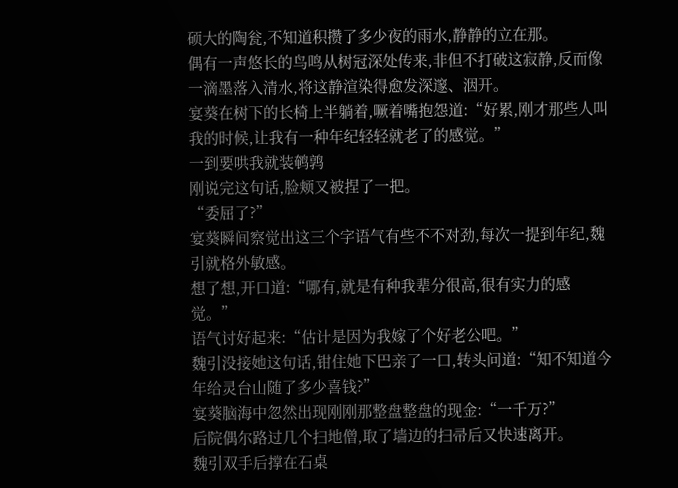硕大的陶瓮,不知道积攒了多少夜的雨水,静静的立在那。
偶有一声悠长的鸟鸣从树冠深处传来,非但不打破这寂静,反而像一滴墨落入清水,将这静渲染得愈发深邃、洇开。
宴葵在树下的长椅上半躺着,噘着嘴抱怨道:“好累,刚才那些人叫我的时候,让我有一种年纪轻轻就老了的感觉。”
一到要哄我就装鹌鹑
刚说完这句话,脸颊又被捏了一把。
“委屈了?”
宴葵瞬间察觉出这三个字语气有些不不对劲,每次一提到年纪,魏引就格外敏感。
想了想,开口道:“哪有,就是有种我辈分很高,很有实力的感觉。”
语气讨好起来:“估计是因为我嫁了个好老公吧。”
魏引没接她这句话,钳住她下巴亲了一口,转头问道:“知不知道今年给灵台山随了多少喜钱?”
宴葵脑海中忽然出现刚刚那整盘整盘的现金:“一千万?”
后院偶尔路过几个扫地僧,取了墙边的扫帚后又快速离开。
魏引双手后撑在石桌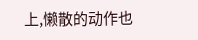上,懒散的动作也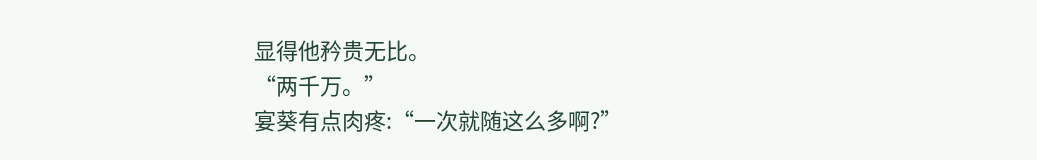显得他矜贵无比。
“两千万。”
宴葵有点肉疼:“一次就随这么多啊?”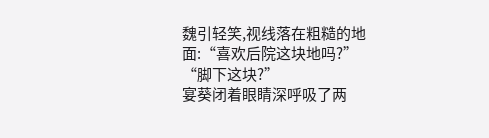魏引轻笑,视线落在粗糙的地面:“喜欢后院这块地吗?”
“脚下这块?”
宴葵闭着眼睛深呼吸了两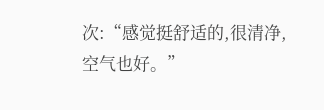次:“感觉挺舒适的,很清净,空气也好。”